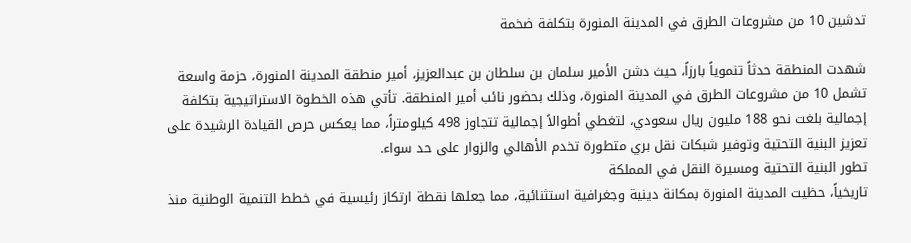تدشين 10 من مشروعات الطرق في المدينة المنورة بتكلفة ضخمة

شهدت المنطقة حدثاً تنموياً بارزاً، حيث دشن الأمير سلمان بن سلطان بن عبدالعزيز، أمير منطقة المدينة المنورة، حزمة واسعة تشمل 10 من مشروعات الطرق في المدينة المنورة، وذلك بحضور نائب أمير المنطقة. تأتي هذه الخطوة الاستراتيجية بتكلفة إجمالية بلغت نحو 188 مليون ريال سعودي، لتغطي أطوالاً إجمالية تتجاوز 498 كيلومتراً، مما يعكس حرص القيادة الرشيدة على تعزيز البنية التحتية وتوفير شبكات نقل بري متطورة تخدم الأهالي والزوار على حد سواء.
تطور البنية التحتية ومسيرة النقل في المملكة
تاريخياً، حظيت المدينة المنورة بمكانة دينية وجغرافية استثنائية، مما جعلها نقطة ارتكاز رئيسية في خطط التنمية الوطنية منذ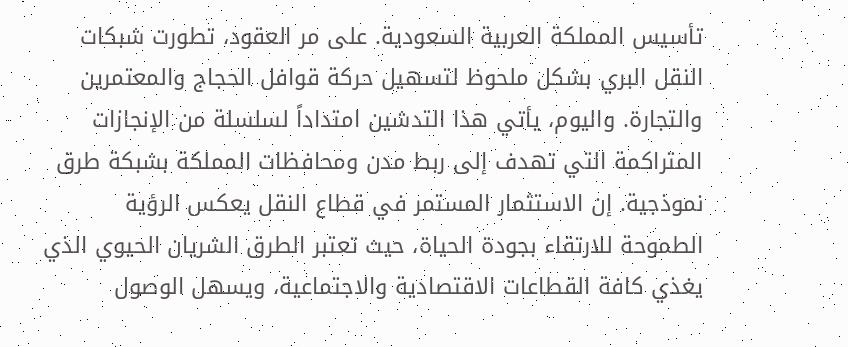تأسيس المملكة العربية السعودية. على مر العقود، تطورت شبكات النقل البري بشكل ملحوظ لتسهيل حركة قوافل الحجاج والمعتمرين والتجارة. واليوم، يأتي هذا التدشين امتداداً لسلسلة من الإنجازات المتراكمة التي تهدف إلى ربط مدن ومحافظات المملكة بشبكة طرق نموذجية. إن الاستثمار المستمر في قطاع النقل يعكس الرؤية الطموحة للارتقاء بجودة الحياة، حيث تعتبر الطرق الشريان الحيوي الذي يغذي كافة القطاعات الاقتصادية والاجتماعية، ويسهل الوصول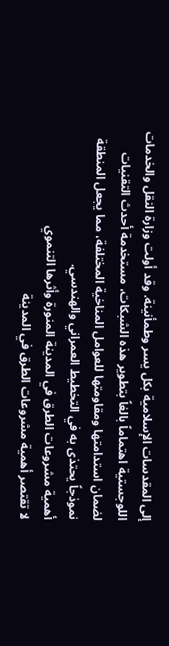إلى المقدسات الإسلامية بكل يسر وطمأنينة. وقد أولت وزارة النقل والخدمات اللوجستية اهتماماً بالغاً بتطوير هذه الشبكات، مستخدمة أحدث التقنيات لضمان استدامتها ومقاومتها للعوامل المناخية المختلفة، مما يجعل المنطقة نموذجاً يحتذى به في التخطيط العمراني والهندسي.
أهمية مشروعات الطرق في المدينة المنورة وأثرها التنموي
لا تقتصر أهمية مشروعات الطرق في المدينة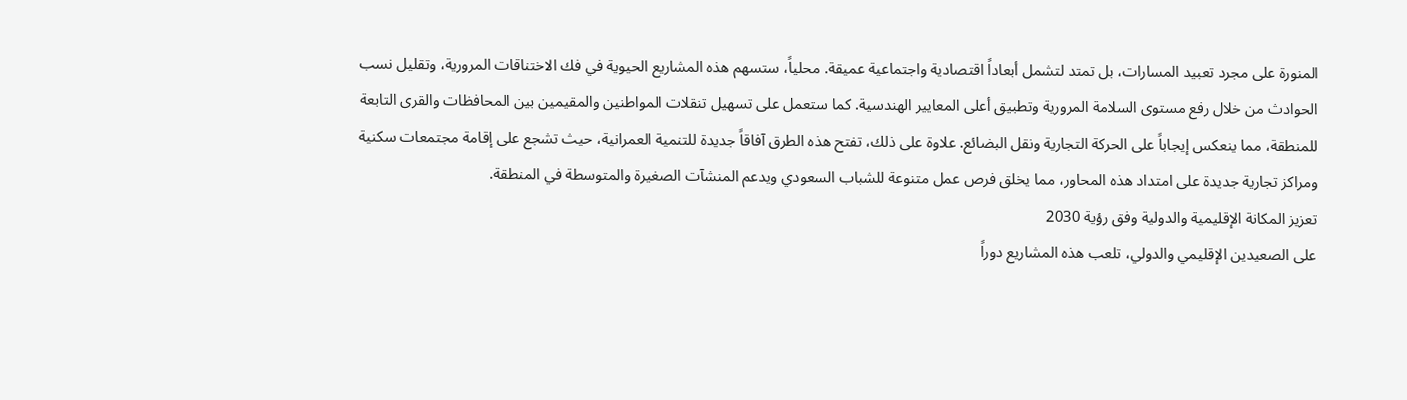المنورة على مجرد تعبيد المسارات، بل تمتد لتشمل أبعاداً اقتصادية واجتماعية عميقة. محلياً، ستسهم هذه المشاريع الحيوية في فك الاختناقات المرورية، وتقليل نسب الحوادث من خلال رفع مستوى السلامة المرورية وتطبيق أعلى المعايير الهندسية. كما ستعمل على تسهيل تنقلات المواطنين والمقيمين بين المحافظات والقرى التابعة للمنطقة، مما ينعكس إيجاباً على الحركة التجارية ونقل البضائع. علاوة على ذلك، تفتح هذه الطرق آفاقاً جديدة للتنمية العمرانية، حيث تشجع على إقامة مجتمعات سكنية ومراكز تجارية جديدة على امتداد هذه المحاور، مما يخلق فرص عمل متنوعة للشباب السعودي ويدعم المنشآت الصغيرة والمتوسطة في المنطقة.
تعزيز المكانة الإقليمية والدولية وفق رؤية 2030
على الصعيدين الإقليمي والدولي، تلعب هذه المشاريع دوراً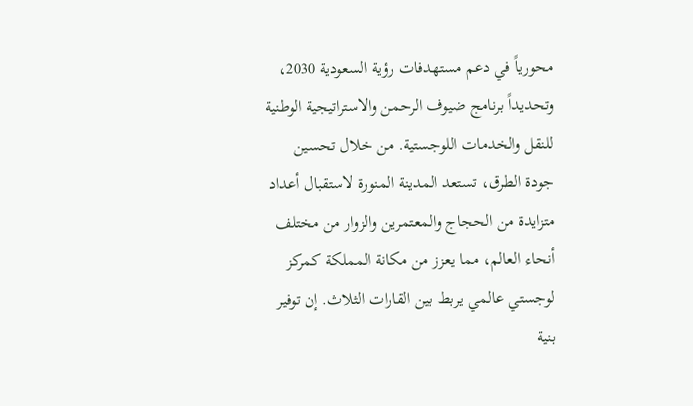محورياً في دعم مستهدفات رؤية السعودية 2030، وتحديداً برنامج ضيوف الرحمن والاستراتيجية الوطنية للنقل والخدمات اللوجستية. من خلال تحسين جودة الطرق، تستعد المدينة المنورة لاستقبال أعداد متزايدة من الحجاج والمعتمرين والزوار من مختلف أنحاء العالم، مما يعزز من مكانة المملكة كمركز لوجستي عالمي يربط بين القارات الثلاث. إن توفير بنية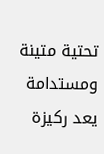تحتية متينة ومستدامة يعد ركيزة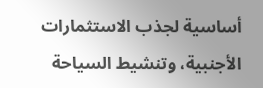أساسية لجذب الاستثمارات الأجنبية، وتنشيط السياحة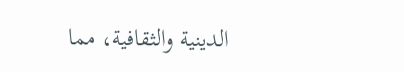الدينية والثقافية، مما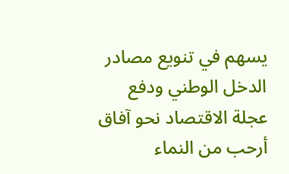يسهم في تنويع مصادر الدخل الوطني ودفع عجلة الاقتصاد نحو آفاق أرحب من النماء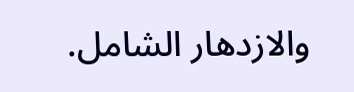والازدهار الشامل.